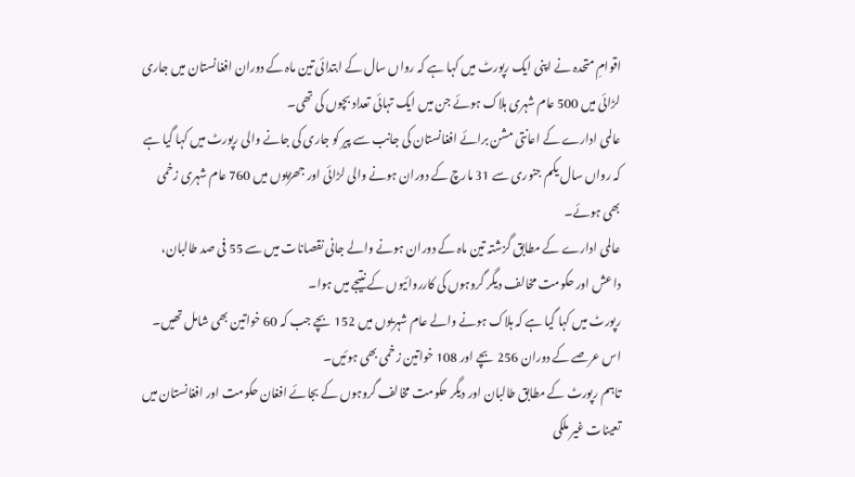اقوامِ متحدہ نے اپنی ایک رپورٹ میں کہا ہے کہ رواں سال کے ابتدائی تین ماہ کے دوران افغانستان میں جاری لڑائی میں 500 عام شہری ہلاک ہوئے جن میں ایک تہائی تعداد بچوں کی تھی۔
عالمی ادارے کے اعانتی مشن برائے افغانستان کی جانب سے پیر کو جاری کی جانے والی رپورٹ میں کہا گیا ہے کہ رواں سال یکم جنوری سے 31 مارچ کے دوران ہونے والی لڑائی اور جھڑپوں میں 760 عام شہری زخمی بھی ہوئے۔
عالمی ادارے کے مطابق گزشتہ تین ماہ کے دوران ہونے والے جانی نقصانات میں سے 55 فی صد طالبان، داعش اور حکومت مخالف دیگر گروہوں کی کارروائیوں کے نتیجے میں ہوا۔
رپورٹ میں کہا گیا ہے کہ ہلاک ہونے والے عام شہریوں میں 152 بچے جب کہ 60 خواتین بھی شامل تھیں۔ اس عرصے کے دوران 256 بچے اور 108 خواتین زخمی بھی ہوئیں۔
تاہم رپورٹ کے مطابق طالبان اور دیگر حکومت مخالف گروہوں کے بجائے افغان حکومت اور افغانستان میں تعینات غیر ملکی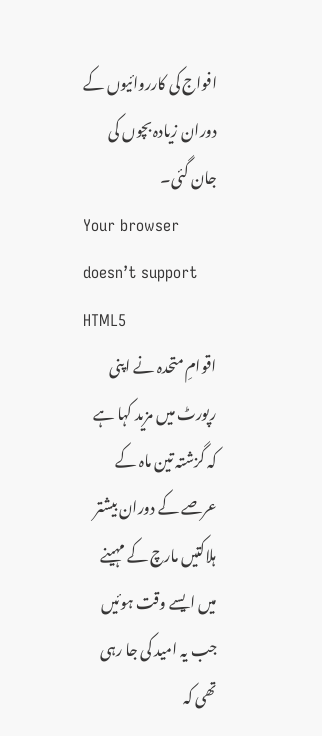افواج کی کارروائیوں کے دوران زیادہ بچوں کی جان گئی۔
Your browser doesn’t support HTML5
اقوامِ متحدہ نے اپنی رپورٹ میں مزید کہا ہے کہ گزشتہ تین ماہ کے عرصے کے دوران بیشتر ہلاکتیں مارچ کے مہینے میں ایسے وقت ہوئیں جب یہ امید کی جا رہی تھی کہ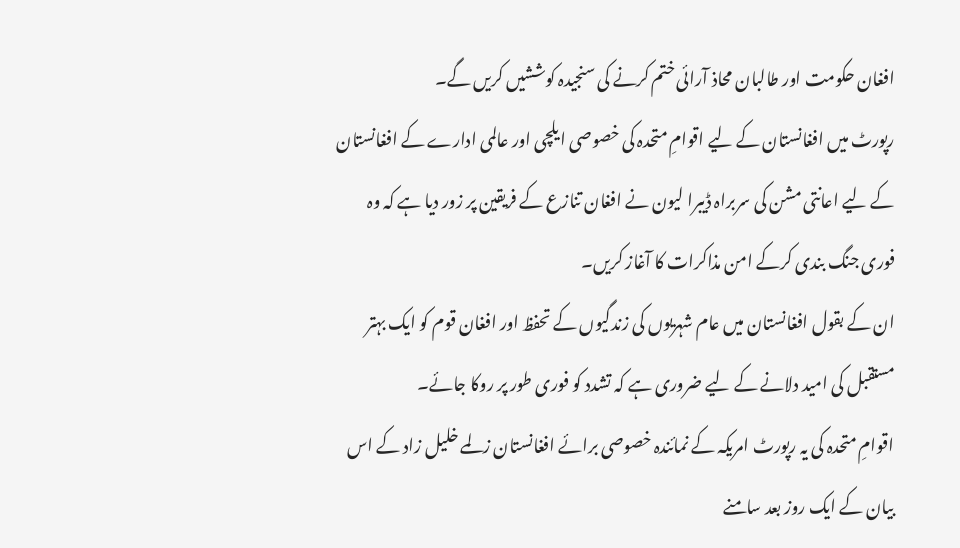افغان حکومت اور طالبان محاذ آرائی ختم کرنے کی سنجیدہ کوششیں کریں گے۔
رپورٹ میں افغانستان کے لیے اقوامِ متحدہ کی خصوصی ایلچی اور عالمی ادارے کے افغانستان کے لیے اعانتی مشن کی سربراہ ڈیبرا لیون نے افغان تنازع کے فریقین پر زور دیا ہے کہ وہ فوری جنگ بندی کرکے امن مذاکرات کا آغاز کریں۔
ان کے بقول افغانستان میں عام شہریوں کی زندگیوں کے تحفظ اور افغان قوم کو ایک بہتر مستقبل کی امید دلانے کے لیے ضروری ہے کہ تشدد کو فوری طور پر روکا جائے۔
اقوامِ متحدہ کی یہ رپورٹ امریکہ کے نمائندہ خصوصی برائے افغانستان زلمے خلیل زاد کے اس بیان کے ایک روز بعد سامنے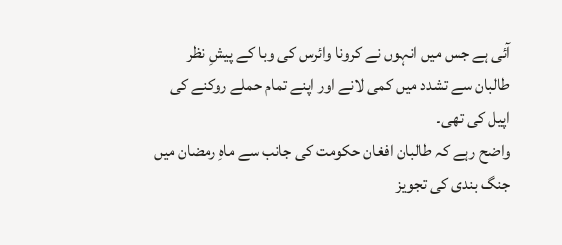آئی ہے جس میں انہوں نے کرونا وائرس کی وبا کے پیشِ نظر طالبان سے تشدد میں کمی لانے اور اپنے تمام حملے روکنے کی اپیل کی تھی۔
واضح رہے کہ طالبان افغان حکومت کی جانب سے ماہِ رمضان میں جنگ بندی کی تجویز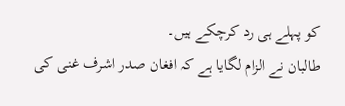کو پہلے ہی رد کرچکے ہیں۔
طالبان نے الزام لگایا ہے کہ افغان صدر اشرف غنی کی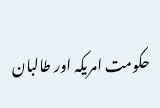حکومت امریکہ اور طالبان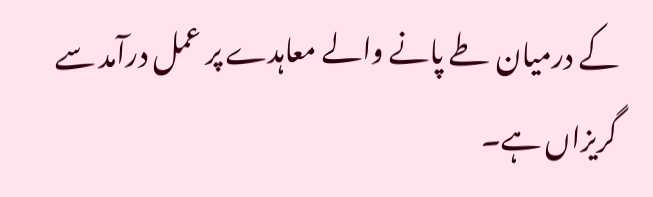کے درمیان طے پانے والے معاہدے پر عمل درآمد سے گریزاں ہے۔